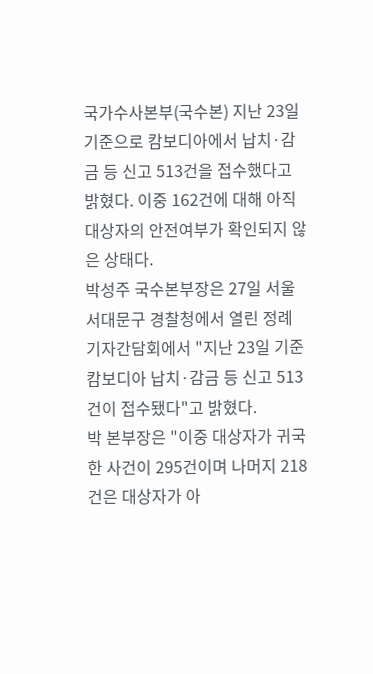국가수사본부(국수본) 지난 23일 기준으로 캄보디아에서 납치·감금 등 신고 513건을 접수했다고 밝혔다. 이중 162건에 대해 아직 대상자의 안전여부가 확인되지 않은 상태다.
박성주 국수본부장은 27일 서울 서대문구 경찰청에서 열린 정례 기자간담회에서 "지난 23일 기준 캄보디아 납치·감금 등 신고 513건이 접수됐다"고 밝혔다.
박 본부장은 "이중 대상자가 귀국한 사건이 295건이며 나머지 218건은 대상자가 아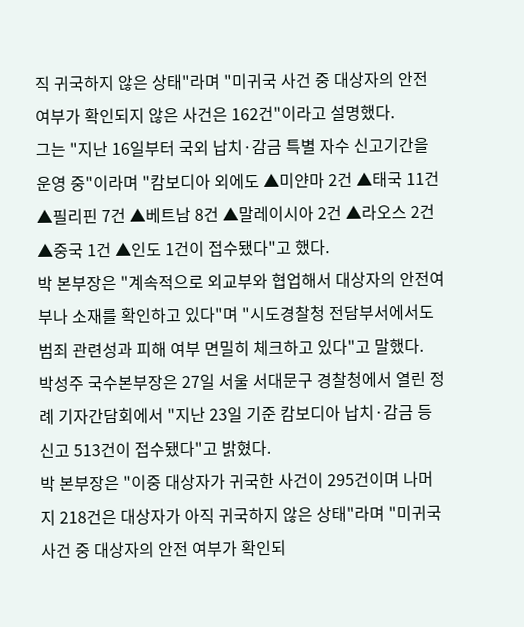직 귀국하지 않은 상태"라며 "미귀국 사건 중 대상자의 안전 여부가 확인되지 않은 사건은 162건"이라고 설명했다.
그는 "지난 16일부터 국외 납치·감금 특별 자수 신고기간을 운영 중"이라며 "캄보디아 외에도 ▲미얀마 2건 ▲태국 11건 ▲필리핀 7건 ▲베트남 8건 ▲말레이시아 2건 ▲라오스 2건 ▲중국 1건 ▲인도 1건이 접수됐다"고 했다.
박 본부장은 "계속적으로 외교부와 협업해서 대상자의 안전여부나 소재를 확인하고 있다"며 "시도경찰청 전담부서에서도 범죄 관련성과 피해 여부 면밀히 체크하고 있다"고 말했다.
박성주 국수본부장은 27일 서울 서대문구 경찰청에서 열린 정례 기자간담회에서 "지난 23일 기준 캄보디아 납치·감금 등 신고 513건이 접수됐다"고 밝혔다.
박 본부장은 "이중 대상자가 귀국한 사건이 295건이며 나머지 218건은 대상자가 아직 귀국하지 않은 상태"라며 "미귀국 사건 중 대상자의 안전 여부가 확인되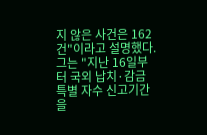지 않은 사건은 162건"이라고 설명했다.
그는 "지난 16일부터 국외 납치·감금 특별 자수 신고기간을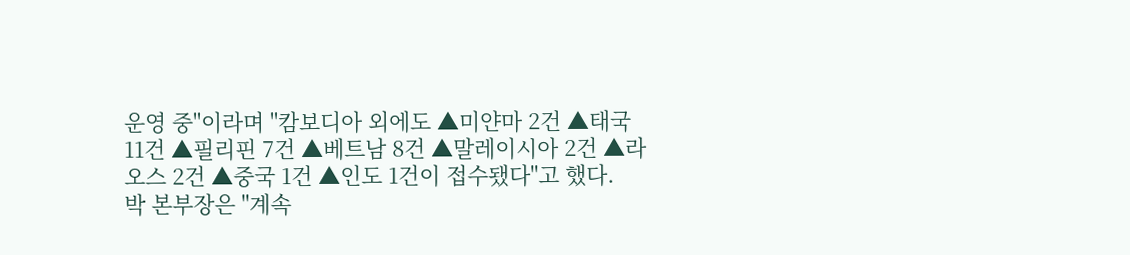운영 중"이라며 "캄보디아 외에도 ▲미얀마 2건 ▲태국 11건 ▲필리핀 7건 ▲베트남 8건 ▲말레이시아 2건 ▲라오스 2건 ▲중국 1건 ▲인도 1건이 접수됐다"고 했다.
박 본부장은 "계속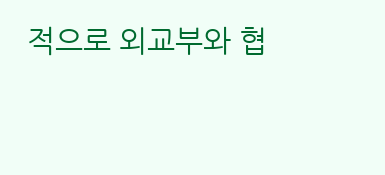적으로 외교부와 협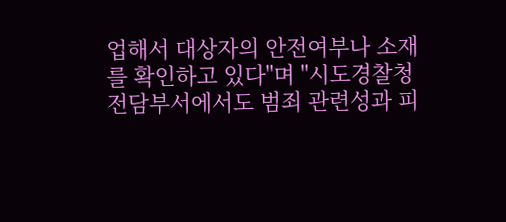업해서 대상자의 안전여부나 소재를 확인하고 있다"며 "시도경찰청 전담부서에서도 범죄 관련성과 피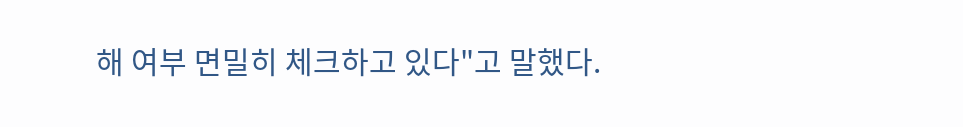해 여부 면밀히 체크하고 있다"고 말했다.